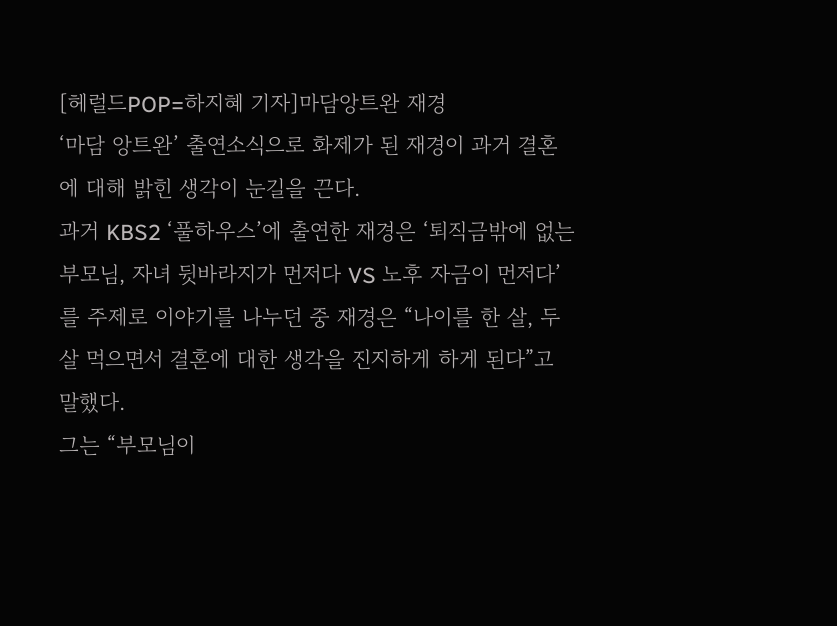[헤럴드POP=하지혜 기자]마담앙트완 재경
‘마담 앙트완’ 출연소식으로 화제가 된 재경이 과거 결혼에 대해 밝힌 생각이 눈길을 끈다.
과거 KBS2 ‘풀하우스’에 출연한 재경은 ‘퇴직금밖에 없는 부모님, 자녀 뒷바라지가 먼저다 VS 노후 자금이 먼저다’를 주제로 이야기를 나누던 중 재경은 “나이를 한 살, 두 살 먹으면서 결혼에 대한 생각을 진지하게 하게 된다”고 말했다.
그는 “부모님이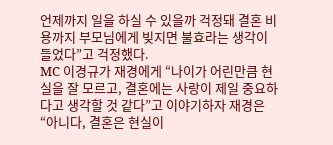언제까지 일을 하실 수 있을까 걱정돼 결혼 비용까지 부모님에게 빚지면 불효라는 생각이 들었다”고 걱정했다.
MC 이경규가 재경에게 “나이가 어린만큼 현실을 잘 모르고, 결혼에는 사랑이 제일 중요하다고 생각할 것 같다”고 이야기하자 재경은 “아니다, 결혼은 현실이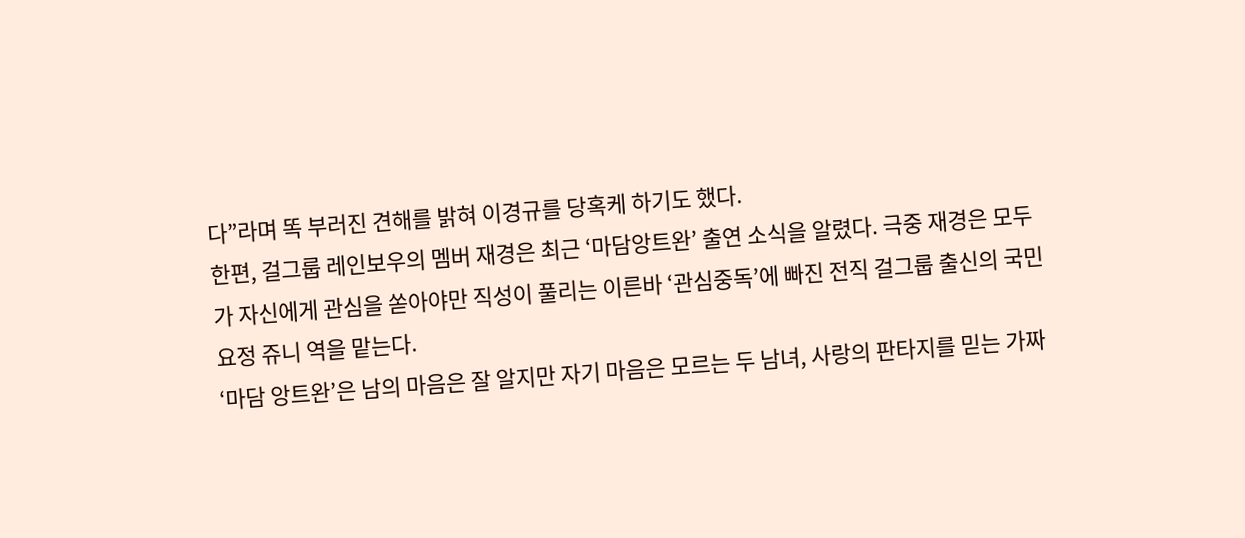다”라며 똑 부러진 견해를 밝혀 이경규를 당혹케 하기도 했다.
한편, 걸그룹 레인보우의 멤버 재경은 최근 ‘마담앙트완’ 출연 소식을 알렸다. 극중 재경은 모두가 자신에게 관심을 쏟아야만 직성이 풀리는 이른바 ‘관심중독’에 빠진 전직 걸그룹 출신의 국민요정 쥬니 역을 맡는다.
‘마담 앙트완’은 남의 마음은 잘 알지만 자기 마음은 모르는 두 남녀, 사랑의 판타지를 믿는 가짜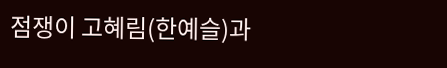점쟁이 고혜림(한예슬)과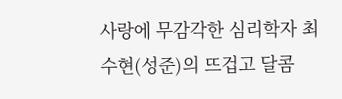사랑에 무감각한 심리학자 최수현(성준)의 뜨겁고 달콤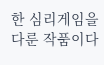한 심리게임을 다룬 작품이다